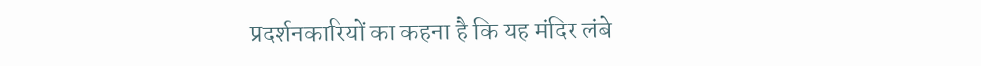प्रदर्शनकारियों का कहना है कि यह मंदिर लंबे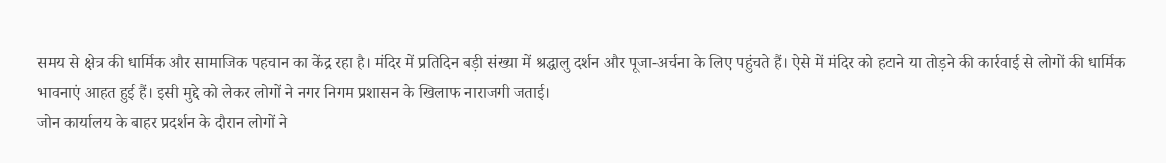समय से क्षेत्र की धार्मिक और सामाजिक पहचान का केंद्र रहा है। मंदिर में प्रतिदिन बड़ी संख्या में श्रद्धालु दर्शन और पूजा-अर्चना के लिए पहुंचते हैं। ऐसे में मंदिर को हटाने या तोड़ने की कार्रवाई से लोगों की धार्मिक भावनाएं आहत हुई हैं। इसी मुद्दे को लेकर लोगों ने नगर निगम प्रशासन के खिलाफ नाराजगी जताई।
जोन कार्यालय के बाहर प्रदर्शन के दौरान लोगों ने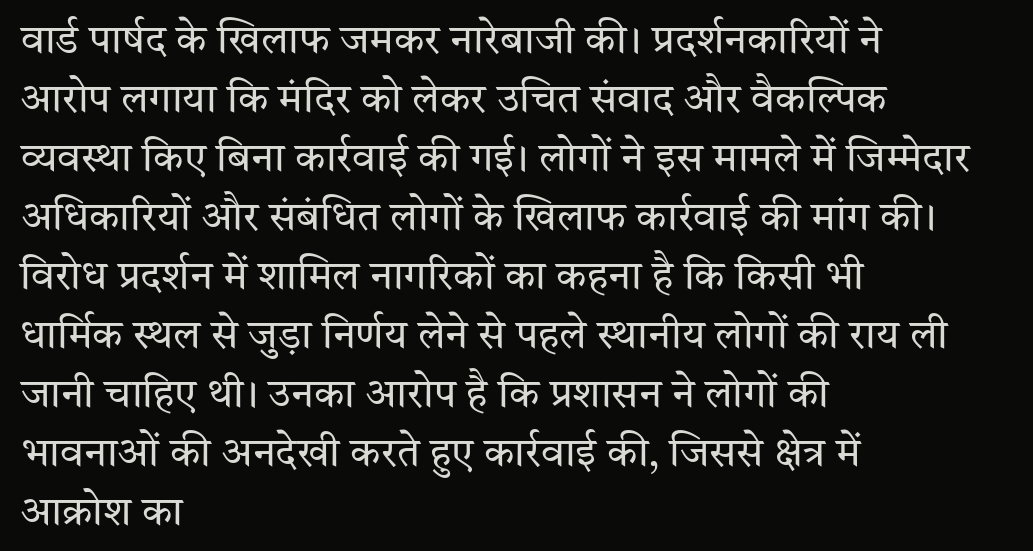वार्ड पार्षद के खिलाफ जमकर नारेबाजी की। प्रदर्शनकारियों ने आरोप लगाया कि मंदिर को लेकर उचित संवाद और वैकल्पिक व्यवस्था किए बिना कार्रवाई की गई। लोगों ने इस मामले में जिम्मेदार अधिकारियों और संबंधित लोगों के खिलाफ कार्रवाई की मांग की।
विरोध प्रदर्शन में शामिल नागरिकों का कहना है कि किसी भी धार्मिक स्थल से जुड़ा निर्णय लेने से पहले स्थानीय लोगों की राय ली जानी चाहिए थी। उनका आरोप है कि प्रशासन ने लोगों की भावनाओं की अनदेखी करते हुए कार्रवाई की, जिससे क्षेत्र में आक्रोश का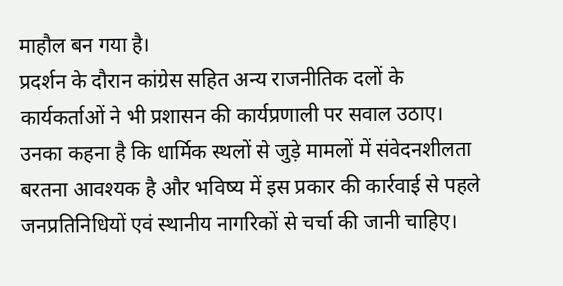माहौल बन गया है।
प्रदर्शन के दौरान कांग्रेस सहित अन्य राजनीतिक दलों के कार्यकर्ताओं ने भी प्रशासन की कार्यप्रणाली पर सवाल उठाए। उनका कहना है कि धार्मिक स्थलों से जुड़े मामलों में संवेदनशीलता बरतना आवश्यक है और भविष्य में इस प्रकार की कार्रवाई से पहले जनप्रतिनिधियों एवं स्थानीय नागरिकों से चर्चा की जानी चाहिए।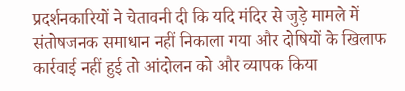प्रदर्शनकारियों ने चेतावनी दी कि यदि मंदिर से जुड़े मामले में संतोषजनक समाधान नहीं निकाला गया और दोषियों के खिलाफ कार्रवाई नहीं हुई तो आंदोलन को और व्यापक किया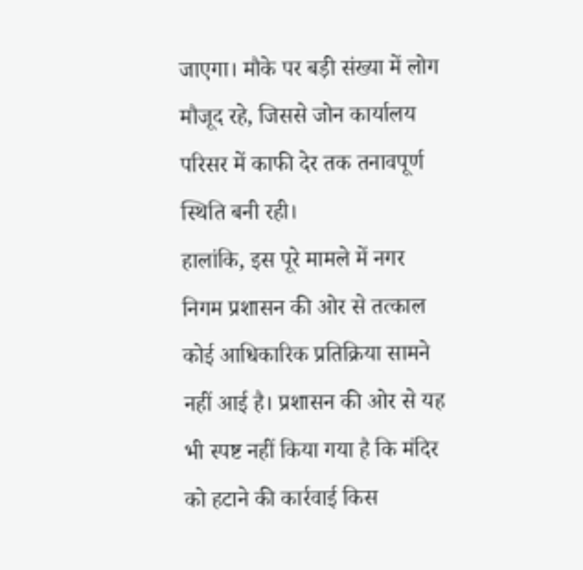जाएगा। मौके पर बड़ी संख्या में लोग मौजूद रहे, जिससे जोन कार्यालय परिसर में काफी देर तक तनावपूर्ण स्थिति बनी रही।
हालांकि, इस पूरे मामले में नगर निगम प्रशासन की ओर से तत्काल कोई आधिकारिक प्रतिक्रिया सामने नहीं आई है। प्रशासन की ओर से यह भी स्पष्ट नहीं किया गया है कि मंदिर को हटाने की कार्रवाई किस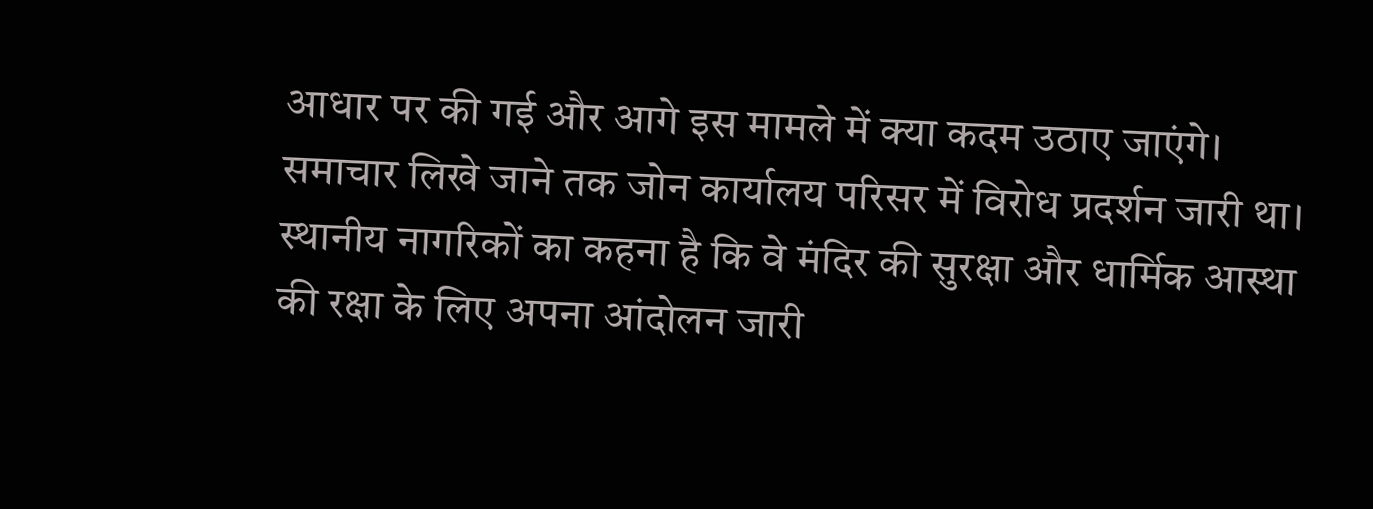आधार पर की गई और आगे इस मामले में क्या कदम उठाए जाएंगे।
समाचार लिखे जाने तक जोन कार्यालय परिसर में विरोध प्रदर्शन जारी था। स्थानीय नागरिकों का कहना है कि वे मंदिर की सुरक्षा और धार्मिक आस्था की रक्षा के लिए अपना आंदोलन जारी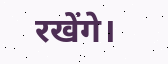रखेंगे।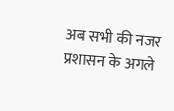अब सभी की नजर प्रशासन के अगले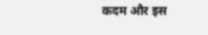कदम और इस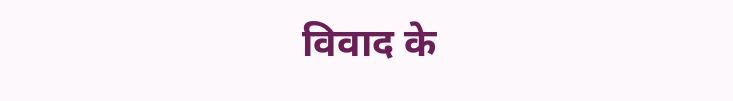विवाद के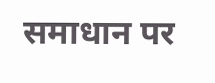समाधान पर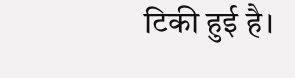टिकी हुई है।